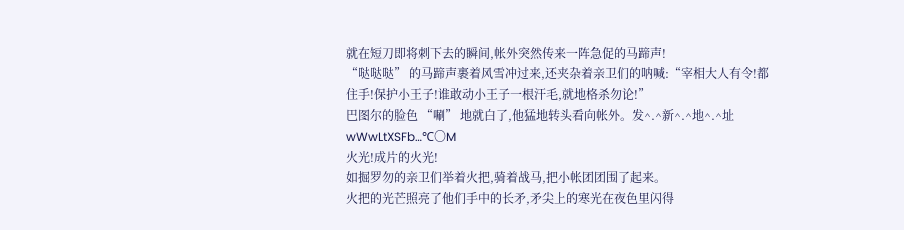就在短刀即将刺下去的瞬间,帐外突然传来一阵急促的马蹄声!
“哒哒哒” 的马蹄声裹着风雪冲过来,还夹杂着亲卫们的呐喊:“宰相大人有令!都住手!保护小王子!谁敢动小王子一根汗毛,就地格杀勿论!”
巴图尔的脸色 “唰” 地就白了,他猛地转头看向帐外。发^.^新^.^地^.^址 wWwLtXSFb…℃〇M
火光!成片的火光!
如掘罗勿的亲卫们举着火把,骑着战马,把小帐团团围了起来。
火把的光芒照亮了他们手中的长矛,矛尖上的寒光在夜色里闪得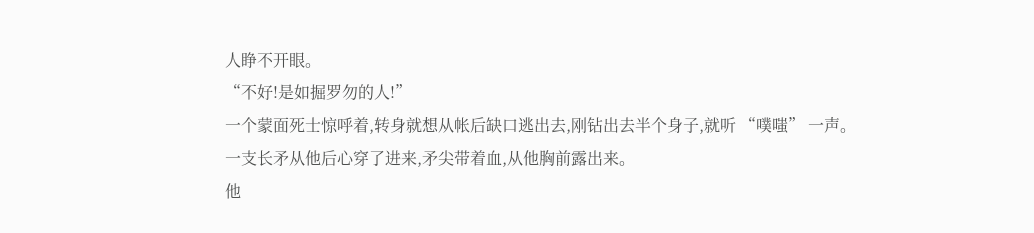人睁不开眼。
“不好!是如掘罗勿的人!”
一个蒙面死士惊呼着,转身就想从帐后缺口逃出去,刚钻出去半个身子,就听 “噗嗤” 一声。
一支长矛从他后心穿了进来,矛尖带着血,从他胸前露出来。
他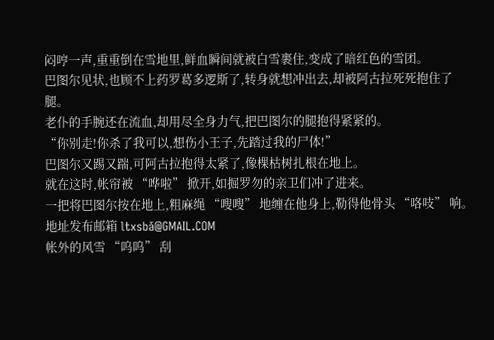闷哼一声,重重倒在雪地里,鲜血瞬间就被白雪裹住,变成了暗红色的雪团。
巴图尔见状,也顾不上药罗葛多逻斯了,转身就想冲出去,却被阿古拉死死抱住了腿。
老仆的手腕还在流血,却用尽全身力气,把巴图尔的腿抱得紧紧的。
“你别走!你杀了我可以,想伤小王子,先踏过我的尸体!”
巴图尔又踢又踹,可阿古拉抱得太紧了,像棵枯树扎根在地上。
就在这时,帐帘被 “哗啦” 掀开,如掘罗勿的亲卫们冲了进来。
一把将巴图尔按在地上,粗麻绳 “嗖嗖” 地缠在他身上,勒得他骨头 “咯吱” 响。地址发布邮箱 ltxsbǎ@GMAIL.COM
帐外的风雪 “呜呜” 刮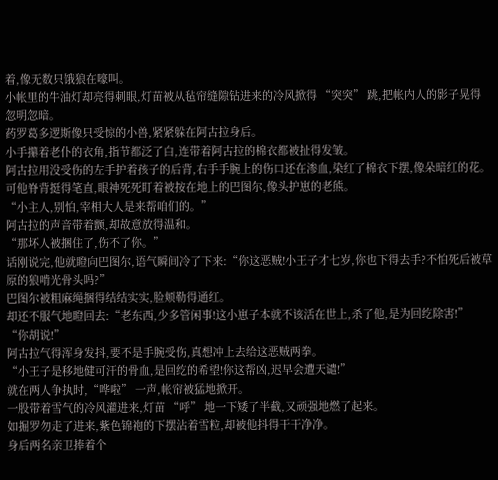着,像无数只饿狼在嚎叫。
小帐里的牛油灯却亮得刺眼,灯苗被从毡帘缝隙钻进来的冷风掀得 “突突” 跳,把帐内人的影子晃得忽明忽暗。
药罗葛多逻斯像只受惊的小兽,紧紧躲在阿古拉身后。
小手攥着老仆的衣角,指节都泛了白,连带着阿古拉的棉衣都被扯得发皱。
阿古拉用没受伤的左手护着孩子的后背,右手手腕上的伤口还在渗血,染红了棉衣下摆,像朵暗红的花。
可他脊背挺得笔直,眼神死死盯着被按在地上的巴图尔,像头护崽的老熊。
“小主人,别怕,宰相大人是来帮咱们的。”
阿古拉的声音带着颤,却故意放得温和。
“那坏人被捆住了,伤不了你。”
话刚说完,他就瞪向巴图尔,语气瞬间冷了下来:“你这恶贼!小王子才七岁,你也下得去手?不怕死后被草原的狼啃光骨头吗?”
巴图尔被粗麻绳捆得结结实实,脸颊勒得通红。
却还不服气地瞪回去:“老东西,少多管闲事!这小崽子本就不该活在世上,杀了他,是为回纥除害!”
“你胡说!”
阿古拉气得浑身发抖,要不是手腕受伤,真想冲上去给这恶贼两拳。
“小王子是移地健可汗的骨血,是回纥的希望!你这帮凶,迟早会遭天谴!”
就在两人争执时,“哗啦” 一声,帐帘被猛地掀开。
一股带着雪气的冷风灌进来,灯苗 “呼” 地一下矮了半截,又顽强地燃了起来。
如掘罗勿走了进来,紫色锦袍的下摆沾着雪粒,却被他抖得干干净净。
身后两名亲卫捧着个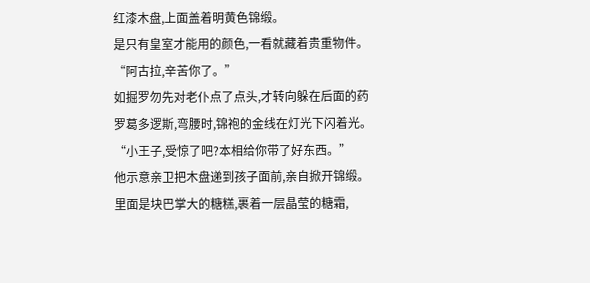红漆木盘,上面盖着明黄色锦缎。
是只有皇室才能用的颜色,一看就藏着贵重物件。
“阿古拉,辛苦你了。”
如掘罗勿先对老仆点了点头,才转向躲在后面的药罗葛多逻斯,弯腰时,锦袍的金线在灯光下闪着光。
“小王子,受惊了吧?本相给你带了好东西。”
他示意亲卫把木盘递到孩子面前,亲自掀开锦缎。
里面是块巴掌大的糖糕,裹着一层晶莹的糖霜,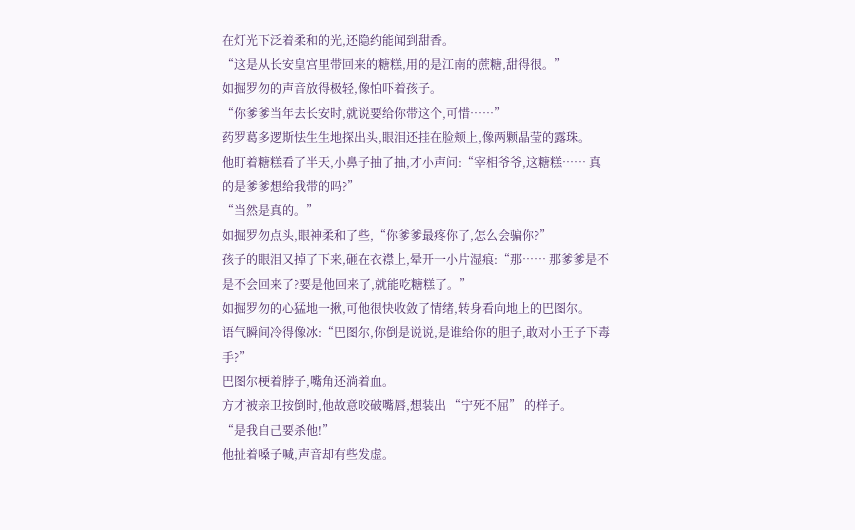在灯光下泛着柔和的光,还隐约能闻到甜香。
“这是从长安皇宫里带回来的糖糕,用的是江南的蔗糖,甜得很。”
如掘罗勿的声音放得极轻,像怕吓着孩子。
“你爹爹当年去长安时,就说要给你带这个,可惜……”
药罗葛多逻斯怯生生地探出头,眼泪还挂在脸颊上,像两颗晶莹的露珠。
他盯着糖糕看了半天,小鼻子抽了抽,才小声问:“宰相爷爷,这糖糕…… 真的是爹爹想给我带的吗?”
“当然是真的。”
如掘罗勿点头,眼神柔和了些,“你爹爹最疼你了,怎么会骗你?”
孩子的眼泪又掉了下来,砸在衣襟上,晕开一小片湿痕:“那…… 那爹爹是不是不会回来了?要是他回来了,就能吃糖糕了。”
如掘罗勿的心猛地一揪,可他很快收敛了情绪,转身看向地上的巴图尔。
语气瞬间冷得像冰:“巴图尔,你倒是说说,是谁给你的胆子,敢对小王子下毒手?”
巴图尔梗着脖子,嘴角还淌着血。
方才被亲卫按倒时,他故意咬破嘴唇,想装出 “宁死不屈” 的样子。
“是我自己要杀他!”
他扯着嗓子喊,声音却有些发虚。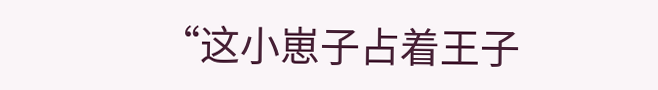“这小崽子占着王子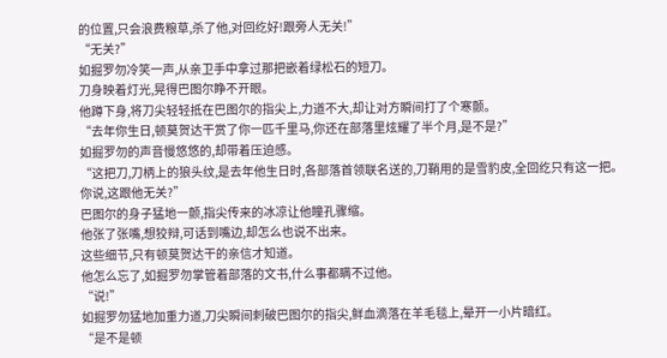的位置,只会浪费粮草,杀了他,对回纥好!跟旁人无关!”
“无关?”
如掘罗勿冷笑一声,从亲卫手中拿过那把嵌着绿松石的短刀。
刀身映着灯光,晃得巴图尔睁不开眼。
他蹲下身,将刀尖轻轻抵在巴图尔的指尖上,力道不大,却让对方瞬间打了个寒颤。
“去年你生日,顿莫贺达干赏了你一匹千里马,你还在部落里炫耀了半个月,是不是?”
如掘罗勿的声音慢悠悠的,却带着压迫感。
“这把刀,刀柄上的狼头纹,是去年他生日时,各部落首领联名送的,刀鞘用的是雪豹皮,全回纥只有这一把。你说,这跟他无关?”
巴图尔的身子猛地一颤,指尖传来的冰凉让他瞳孔骤缩。
他张了张嘴,想狡辩,可话到嘴边,却怎么也说不出来。
这些细节,只有顿莫贺达干的亲信才知道。
他怎么忘了,如掘罗勿掌管着部落的文书,什么事都瞒不过他。
“说!”
如掘罗勿猛地加重力道,刀尖瞬间刺破巴图尔的指尖,鲜血滴落在羊毛毯上,晕开一小片暗红。
“是不是顿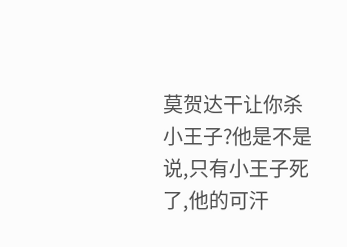莫贺达干让你杀小王子?他是不是说,只有小王子死了,他的可汗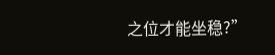之位才能坐稳?”